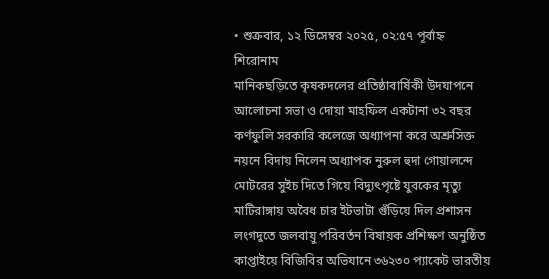• শুক্রবার, ১২ ডিসেম্বর ২০২৫, ০২:৫৭ পূর্বাহ্ন
শিরোনাম
মানিকছড়িতে কৃষকদলের প্রতিষ্ঠাবার্ষিকী উদযাপনে আলোচনা সভা ও দোয়া মাহফিল একটানা ৩২ বছর কর্ণফুলি সরকারি কলেজে অধ্যাপনা করে অশ্রুসিক্ত নয়নে বিদায় নিলেন অধ্যাপক নুরুল হুদা গোয়ালন্দে মোটরের সুইচ দিতে গিয়ে বিদ্যুৎপৃষ্টে যুবকের মৃত্যু মাটিরাঙ্গায় অবৈধ চার ইটভাটা গুঁড়িয়ে দিল প্রশাসন লংগদুতে জলবায়ু পরিবর্তন বিষায়ক প্রশিক্ষণ অনুষ্ঠিত কাপ্তাইয়ে বিজিবির অভিযানে ৩৬২৩০ প্যাকেট ভারতীয়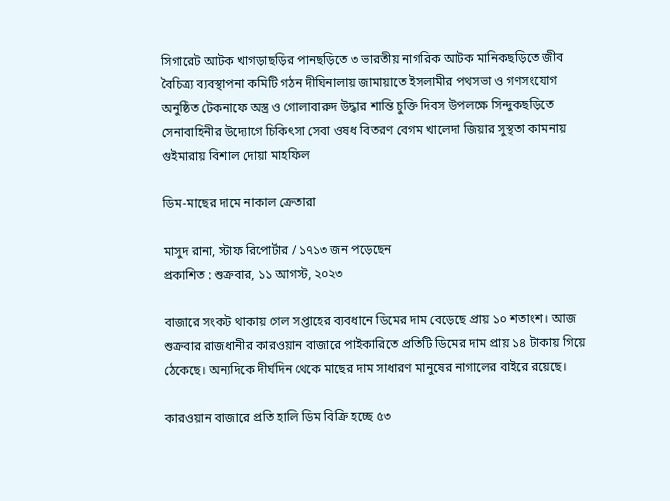সিগারেট আটক খাগড়াছড়ির পানছড়িতে ৩ ভারতীয় নাগরিক আটক মানিকছড়িতে জীব বৈচিত্র্য ব্যবস্থাপনা কমিটি গঠন দীঘিনালায় জামায়াতে ইসলামীর পথসভা ও গণসংযোগ অনুষ্ঠিত টেকনাফে অস্ত্র ও গোলাবারুদ উদ্ধার শান্তি চুক্তি দিবস উপলক্ষে সিন্দুকছড়িতে সেনাবাহিনীর উদ্যোগে চিকিৎসা সেবা ওষধ বিতরণ বেগম খালেদা জিয়ার সুস্থতা কামনায় গুইমারায় বিশাল দোয়া মাহফিল

ডিম-মাছের দামে নাকাল ক্রেতারা

মাসুদ রানা, স্টাফ রিপোর্টার / ১৭১৩ জন পড়েছেন
প্রকাশিত : শুক্রবার, ১১ আগস্ট, ২০২৩

বাজারে সংকট থাকায় গেল সপ্তাহের ব্যবধানে ডিমের দাম বেড়েছে প্রায় ১০ শতাংশ। আজ শুক্রবার রাজধানীর কারওয়ান বাজারে পাইকারিতে প্রতিটি ডিমের দাম প্রায় ১৪ টাকায় গিয়ে ঠেকেছে। অন্যদিকে দীর্ঘদিন থেকে মাছের দাম সাধারণ মানুষের নাগালের বাইরে রয়েছে।

কারওয়ান বাজারে প্রতি হালি ডিম বিক্রি হচ্ছে ৫৩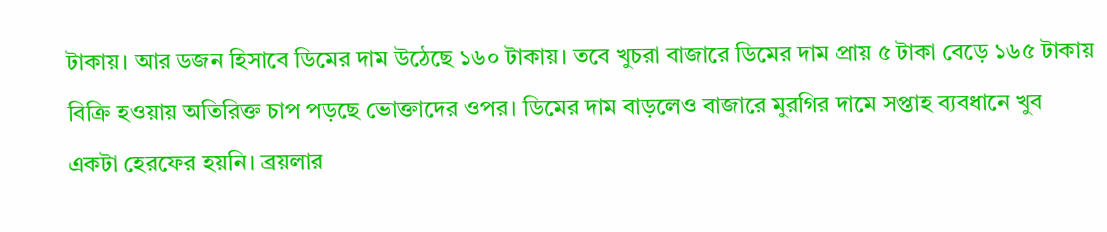টাকায়। আর ডজন হিসাবে ডিমের দাম উঠেছে ১৬০ টাকায়। তবে খুচরা বাজারে ডিমের দাম প্রায় ৫ টাকা বেড়ে ১৬৫ টাকায় বিক্রি হওয়ায় অতিরিক্ত চাপ পড়ছে ভোক্তাদের ওপর। ডিমের দাম বাড়লেও বাজারে মুরগির দামে সপ্তাহ ব্যবধানে খুব একটা হেরফের হয়নি। ব্রয়লার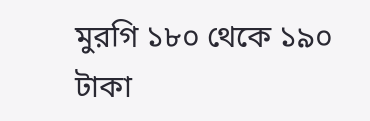মুরগি ১৮০ থেকে ১৯০ টাকা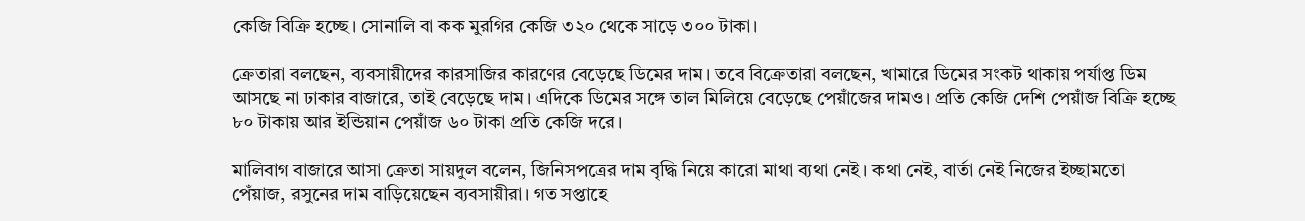কেজি বিক্রি হচ্ছে। সোনালি বা কক মুরগির কেজি ৩২০ থেকে সাড়ে ৩০০ টাকা।

ক্রেতারা বলছেন, ব্যবসায়ীদের কারসাজির কারণের বেড়েছে ডিমের দাম। তবে বিক্রেতারা বলছেন, খামারে ডিমের সংকট থাকায় পর্যাপ্ত ডিম আসছে না ঢাকার বাজারে, তাই বেড়েছে দাম। এদিকে ডিমের সঙ্গে তাল মিলিয়ে বেড়েছে পেয়াঁজের দামও। প্রতি কেজি দেশি পেয়াঁজ বিক্রি হচ্ছে ৮০ টাকায় আর ইন্ডিয়ান পেয়াঁজ ৬০ টাকা প্রতি কেজি দরে।

মালিবাগ বাজারে আসা ক্রেতা সায়দুল বলেন, জিনিসপত্রের দাম বৃদ্ধি নিয়ে কারো মাথা ব্যথা নেই। কথা নেই, বার্তা নেই নিজের ইচ্ছামতো পেঁয়াজ, রসুনের দাম বাড়িয়েছেন ব্যবসায়ীরা। গত সপ্তাহে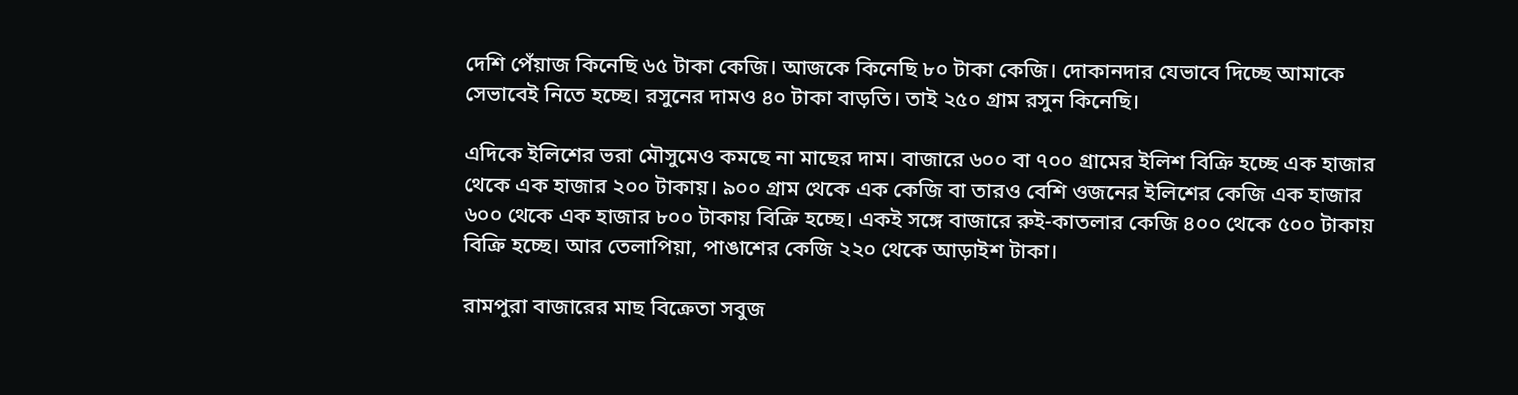দেশি পেঁয়াজ কিনেছি ৬৫ টাকা কেজি। আজকে কিনেছি ৮০ টাকা কেজি। দোকানদার যেভাবে দিচ্ছে আমাকে সেভাবেই নিতে হচ্ছে। রসুনের দামও ৪০ টাকা বাড়তি। তাই ২৫০ গ্রাম রসুন কিনেছি।

এদিকে ইলিশের ভরা মৌসুমেও কমছে না মাছের দাম। বাজারে ৬০০ বা ৭০০ গ্রামের ইলিশ বিক্রি হচ্ছে এক হাজার থেকে এক হাজার ২০০ টাকায়। ৯০০ গ্রাম থেকে এক কেজি বা তারও বেশি ওজনের ইলিশের কেজি এক হাজার ৬০০ থেকে এক হাজার ৮০০ টাকায় বিক্রি হচ্ছে। একই সঙ্গে বাজারে রুই-কাতলার কেজি ৪০০ থেকে ৫০০ টাকায় বিক্রি হচ্ছে। আর তেলাপিয়া, পাঙাশের কেজি ২২০ থেকে আড়াইশ টাকা।

রামপুরা বাজারের মাছ বিক্রেতা সবুজ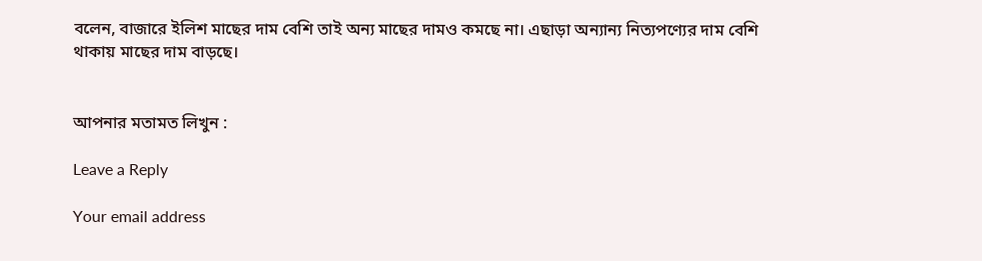বলেন, বাজারে ইলিশ মাছের দাম বেশি তাই অন্য মাছের দামও কমছে না। এছাড়া অন্যান্য নিত্যপণ্যের দাম বেশি থাকায় মাছের দাম বাড়ছে।


আপনার মতামত লিখুন :

Leave a Reply

Your email address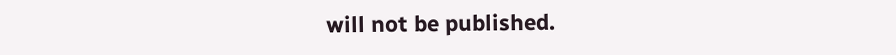will not be published.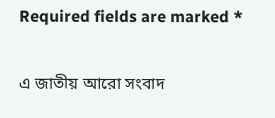Required fields are marked *

এ জাতীয় আরো সংবাদ